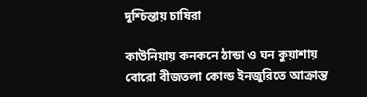দুশ্চিন্তায় চাষিরা

কাউনিয়ায় কনকনে ঠান্ডা ও ঘন কুয়াশায় বোরো বীজতলা কোল্ড ইনজুরিতে আক্রান্ত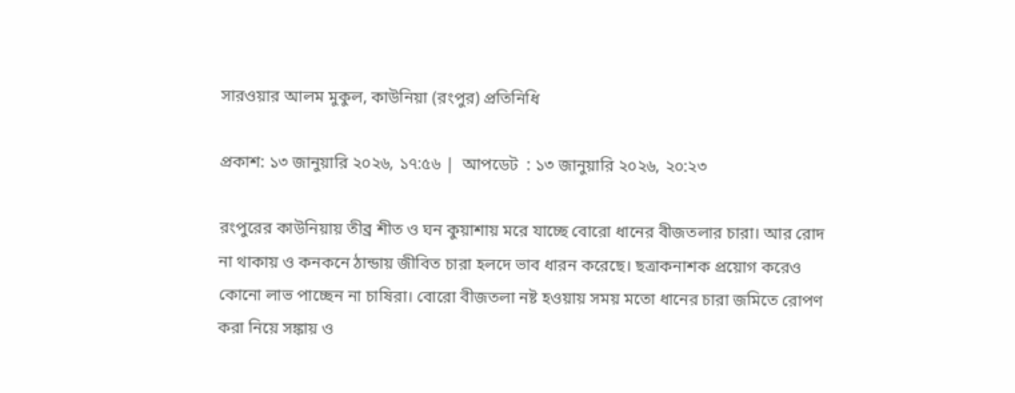সারওয়ার আলম মুকুল, কাউনিয়া (রংপুর) প্রতিনিধি

প্রকাশ: ১৩ জানুয়ারি ২০২৬, ১৭:৫৬ |  আপডেট  : ১৩ জানুয়ারি ২০২৬, ২০:২৩

রংপুরের কাউনিয়ায় তীব্র শীত ও ঘন কুয়াশায় মরে যাচ্ছে বোরো ধানের বীজতলার চারা। আর রোদ না থাকায় ও কনকনে ঠান্ডায় জীবিত চারা হলদে ভাব ধারন করেছে। ছত্রাকনাশক প্রয়োগ করেও কোনো লাভ পাচ্ছেন না চাষিরা। বোরো বীজতলা নষ্ট হওয়ায় সময় মতো ধানের চারা জমিতে রোপণ করা নিয়ে সঙ্কায় ও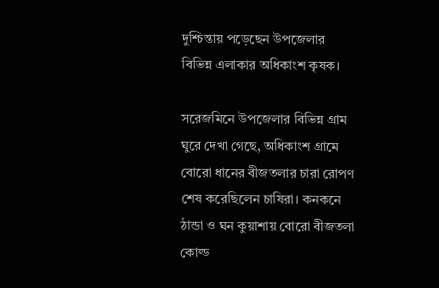দুশ্চিন্তায় পড়েছেন উপজেলার বিভিন্ন এলাকার অধিকাংশ কৃষক।

সরেজমিনে উপজেলার বিভিন্ন গ্রাম ঘুরে দেখা গেছে, অধিকাংশ গ্রামে বোরো ধানের বীজতলার চারা রোপণ শেষ করেছিলেন চাষিরা। কনকনে ঠান্ডা ও ঘন কুয়াশায় বোরো বীজতলা কোল্ড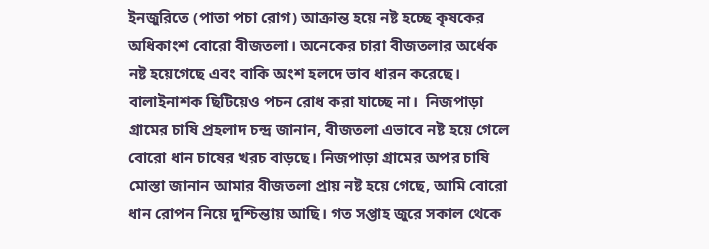ইনজুরিতে (পাতা পচা রোগ) আক্রান্ত হয়ে নষ্ট হচ্ছে কৃষকের অধিকাংশ বোরো বীজতলা। অনেকের চারা বীজতলার অর্ধেক নষ্ট হয়েগেছে এবং বাকি অংশ হলদে ভাব ধারন করেছে। বালাইনাশক ছিটিয়েও পচন রোধ করা যাচ্ছে না।  নিজপাড়া গ্রামের চাষি প্রহলাদ চন্দ্র জানান, বীজতলা এভাবে নষ্ট হয়ে গেলে বোরো ধান চাষের খরচ বাড়ছে। নিজপাড়া গ্রামের অপর চাষি মোস্তা জানান আমার বীজতলা প্রায় নষ্ট হয়ে গেছে, আমি বোরো ধান রোপন নিয়ে দুশ্চিন্তায় আছি। গত সপ্তাহ জুরে সকাল থেকে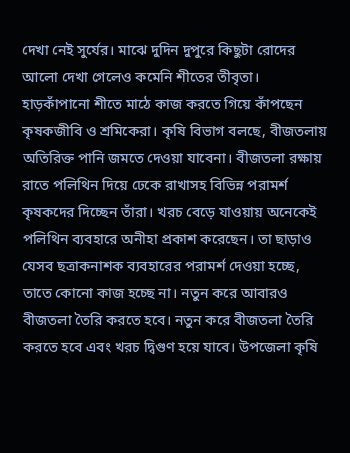দেখা নেই সুর্যের। মাঝে দুদিন দুপুরে কিছুটা রোদের আলো দেখা গেলেও কমেনি শীতের তীবৃতা। হাড়কাঁপানো শীতে মাঠে কাজ করতে গিয়ে কাঁপছেন কৃষকজীবি ও শ্রমিকেরা। কৃষি বিভাগ বলছে, বীজতলায় অতিরিক্ত পানি জমতে দেওয়া যাবেনা। বীজতলা রক্ষায় রাতে পলিথিন দিয়ে ঢেকে রাখাসহ বিভিন্ন পরামর্শ কৃষকদের দিচ্ছেন তাঁরা। খরচ বেড়ে যাওয়ায় অনেকেই পলিথিন ব্যবহারে অনীহা প্রকাশ করেছেন। তা ছাড়াও যেসব ছত্রাকনাশক ব্যবহারের পরামর্শ দেওয়া হচ্ছে, তাতে কোনো কাজ হচ্ছে না। নতুন করে আবারও বীজতলা তৈরি করতে হবে। নতুন করে বীজতলা তৈরি করতে হবে এবং খরচ দ্বিগুণ হয়ে যাবে। উপজেলা কৃষি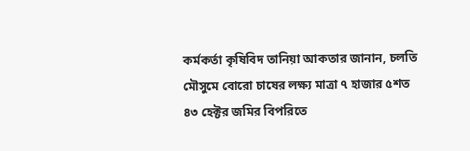কর্মকর্তা কৃষিবিদ তানিয়া আকতার জানান, চলতি মৌসুমে বোরো চাষের লক্ষ্য মাত্রা ৭ হাজার ৫শত ৪৩ হেক্টর জমির বিপরিতে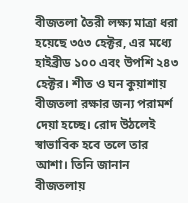বীজতলা তৈরী লক্ষ্য মাত্রা ধরা হয়েছে ৩৫৩ হেক্টর, এর মধ্যে হাইব্রীড ১০০ এবং উপশি ২৪৩ হেক্টর। শীত ও ঘন কুয়াশায় বীজতলা রক্ষার জন্য পরামর্শ দেয়া হচ্ছে। রোদ উঠলেই স্বাভাবিক হবে তলে তার আশা। তিনি জানান বীজতলায়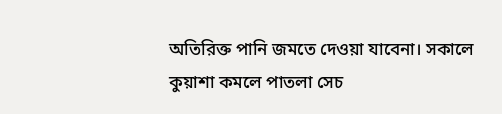অতিরিক্ত পানি জমতে দেওয়া যাবেনা। সকালে কুয়াশা কমলে পাতলা সেচ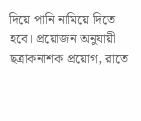দিয়ে পানি নামিয়ে দিতে হবে। প্রয়োজন অনুযায়ী ছত্রাকনাশক প্রয়োগ, রাতে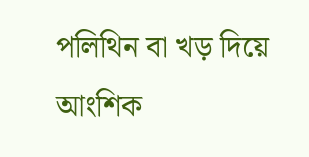পলিথিন বা খড় দিয়ে আংশিক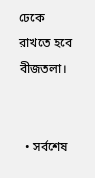ঢেকে রাখতে হবে বীজতলা।


  • সর্বশেষ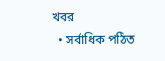খবর
  • সর্বাধিক পঠিত